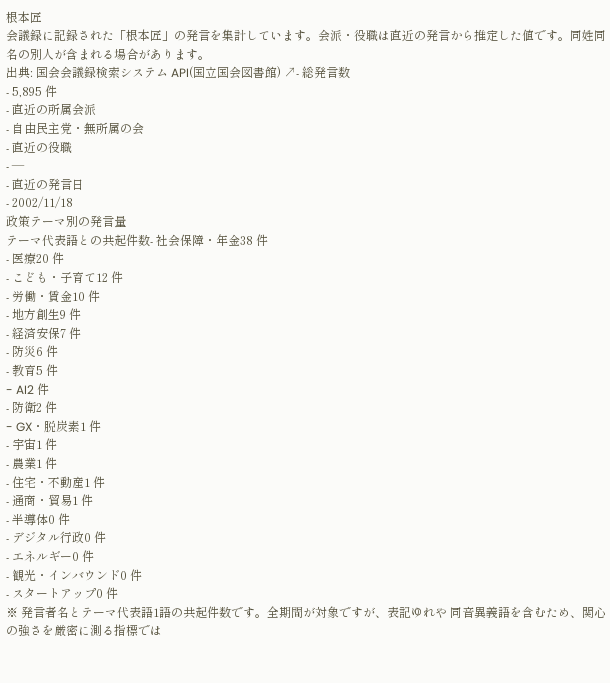根本匠
会議録に記録された「根本匠」の発言を集計しています。会派・役職は直近の発言から推定した値です。同姓同名の別人が含まれる場合があります。
出典: 国会会議録検索システム API(国立国会図書館) ↗- 総発言数
- 5,895 件
- 直近の所属会派
- 自由民主党・無所属の会
- 直近の役職
- —
- 直近の発言日
- 2002/11/18
政策テーマ別の発言量
テーマ代表語との共起件数- 社会保障・年金38 件
- 医療20 件
- こども・子育て12 件
- 労働・賃金10 件
- 地方創生9 件
- 経済安保7 件
- 防災6 件
- 教育5 件
- AI2 件
- 防衛2 件
- GX・脱炭素1 件
- 宇宙1 件
- 農業1 件
- 住宅・不動産1 件
- 通商・貿易1 件
- 半導体0 件
- デジタル行政0 件
- エネルギー0 件
- 観光・インバウンド0 件
- スタートアップ0 件
※ 発言者名とテーマ代表語1語の共起件数です。全期間が対象ですが、表記ゆれや 同音異義語を含むため、関心の強さを厳密に測る指標では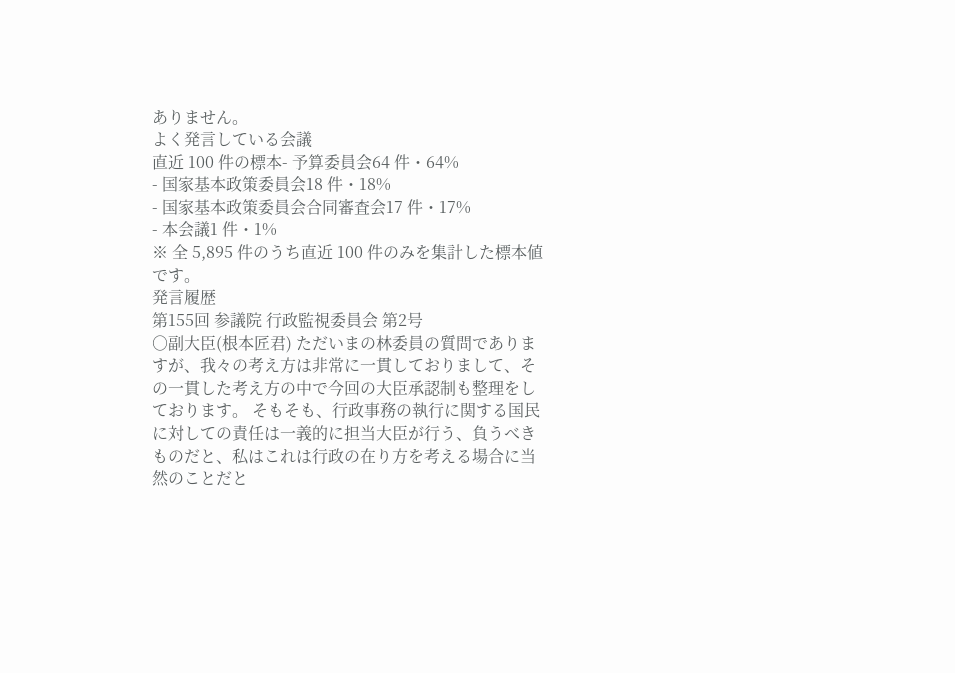ありません。
よく発言している会議
直近 100 件の標本- 予算委員会64 件・64%
- 国家基本政策委員会18 件・18%
- 国家基本政策委員会合同審査会17 件・17%
- 本会議1 件・1%
※ 全 5,895 件のうち直近 100 件のみを集計した標本値です。
発言履歴
第155回 参議院 行政監視委員会 第2号
○副大臣(根本匠君) ただいまの林委員の質問でありますが、我々の考え方は非常に一貫しておりまして、その一貫した考え方の中で今回の大臣承認制も整理をしております。 そもそも、行政事務の執行に関する国民に対しての責任は一義的に担当大臣が行う、負うべきものだと、私はこれは行政の在り方を考える場合に当然のことだと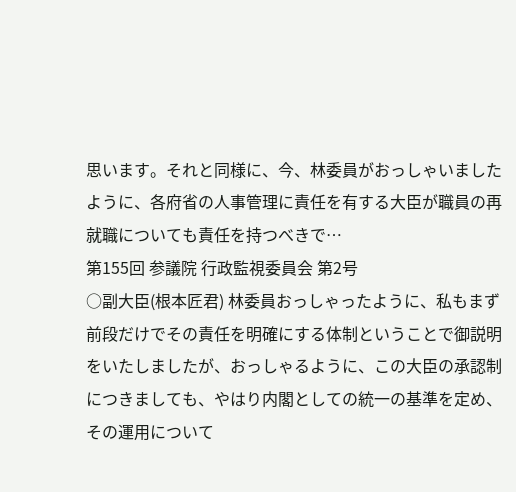思います。それと同様に、今、林委員がおっしゃいましたように、各府省の人事管理に責任を有する大臣が職員の再就職についても責任を持つべきで…
第155回 参議院 行政監視委員会 第2号
○副大臣(根本匠君) 林委員おっしゃったように、私もまず前段だけでその責任を明確にする体制ということで御説明をいたしましたが、おっしゃるように、この大臣の承認制につきましても、やはり内閣としての統一の基準を定め、その運用について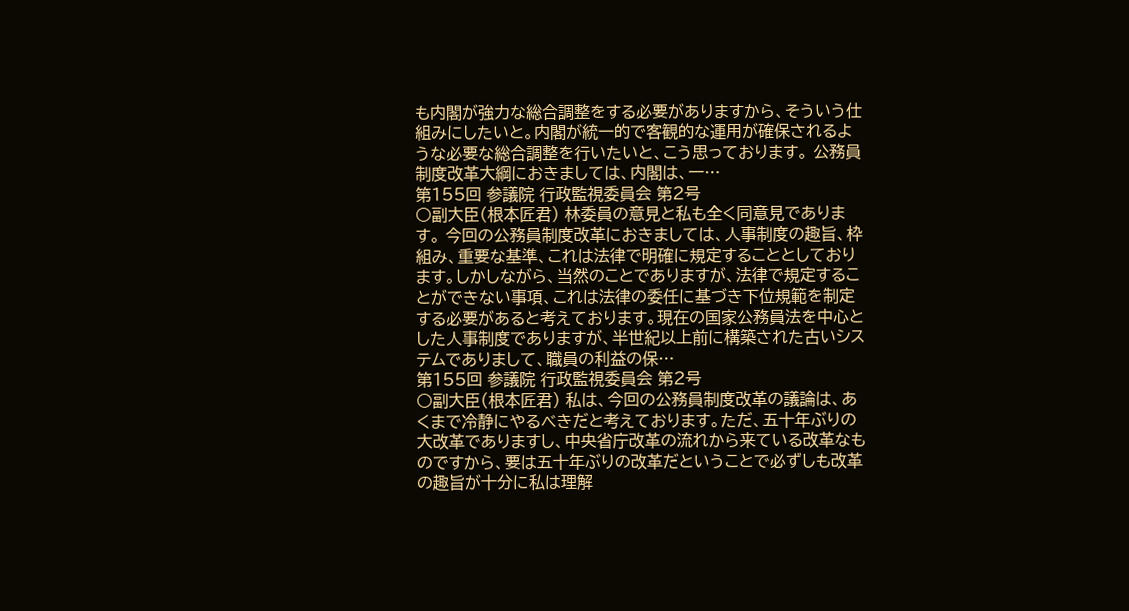も内閣が強力な総合調整をする必要がありますから、そういう仕組みにしたいと。内閣が統一的で客観的な運用が確保されるような必要な総合調整を行いたいと、こう思っております。 公務員制度改革大綱におきましては、内閣は、一…
第155回 参議院 行政監視委員会 第2号
○副大臣(根本匠君) 林委員の意見と私も全く同意見であります。 今回の公務員制度改革におきましては、人事制度の趣旨、枠組み、重要な基準、これは法律で明確に規定することとしております。しかしながら、当然のことでありますが、法律で規定することができない事項、これは法律の委任に基づき下位規範を制定する必要があると考えております。現在の国家公務員法を中心とした人事制度でありますが、半世紀以上前に構築された古いシステムでありまして、職員の利益の保…
第155回 参議院 行政監視委員会 第2号
○副大臣(根本匠君) 私は、今回の公務員制度改革の議論は、あくまで冷静にやるべきだと考えております。ただ、五十年ぶりの大改革でありますし、中央省庁改革の流れから来ている改革なものですから、要は五十年ぶりの改革だということで必ずしも改革の趣旨が十分に私は理解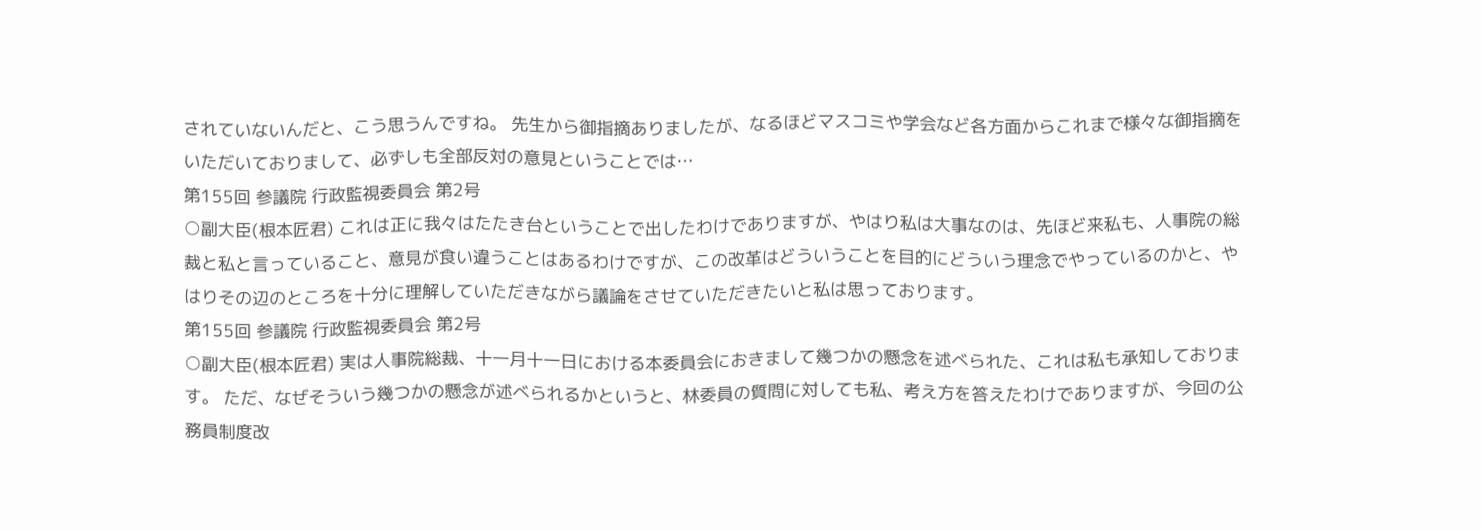されていないんだと、こう思うんですね。 先生から御指摘ありましたが、なるほどマスコミや学会など各方面からこれまで様々な御指摘をいただいておりまして、必ずしも全部反対の意見ということでは…
第155回 参議院 行政監視委員会 第2号
○副大臣(根本匠君) これは正に我々はたたき台ということで出したわけでありますが、やはり私は大事なのは、先ほど来私も、人事院の総裁と私と言っていること、意見が食い違うことはあるわけですが、この改革はどういうことを目的にどういう理念でやっているのかと、やはりその辺のところを十分に理解していただきながら議論をさせていただきたいと私は思っております。
第155回 参議院 行政監視委員会 第2号
○副大臣(根本匠君) 実は人事院総裁、十一月十一日における本委員会におきまして幾つかの懸念を述べられた、これは私も承知しております。 ただ、なぜそういう幾つかの懸念が述べられるかというと、林委員の質問に対しても私、考え方を答えたわけでありますが、今回の公務員制度改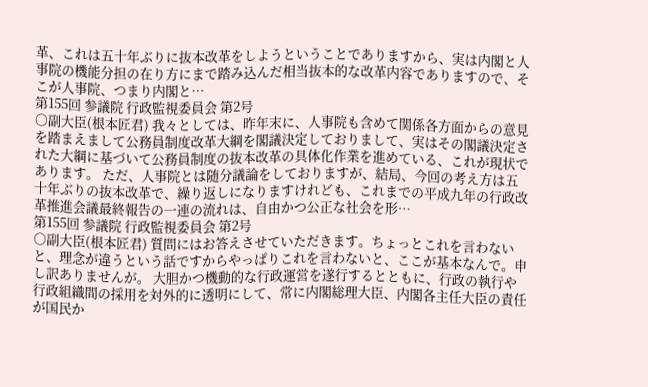革、これは五十年ぶりに抜本改革をしようということでありますから、実は内閣と人事院の機能分担の在り方にまで踏み込んだ相当抜本的な改革内容でありますので、そこが人事院、つまり内閣と…
第155回 参議院 行政監視委員会 第2号
○副大臣(根本匠君) 我々としては、昨年末に、人事院も含めて関係各方面からの意見を踏まえまして公務員制度改革大綱を閣議決定しておりまして、実はその閣議決定された大綱に基づいて公務員制度の抜本改革の具体化作業を進めている、これが現状であります。 ただ、人事院とは随分議論をしておりますが、結局、今回の考え方は五十年ぶりの抜本改革で、繰り返しになりますけれども、これまでの平成九年の行政改革推進会議最終報告の一連の流れは、自由かつ公正な社会を形…
第155回 参議院 行政監視委員会 第2号
○副大臣(根本匠君) 質問にはお答えさせていただきます。ちょっとこれを言わないと、理念が違うという話ですからやっぱりこれを言わないと、ここが基本なんで。申し訳ありませんが。 大胆かつ機動的な行政運営を遂行するとともに、行政の執行や行政組織間の採用を対外的に透明にして、常に内閣総理大臣、内閣各主任大臣の責任が国民か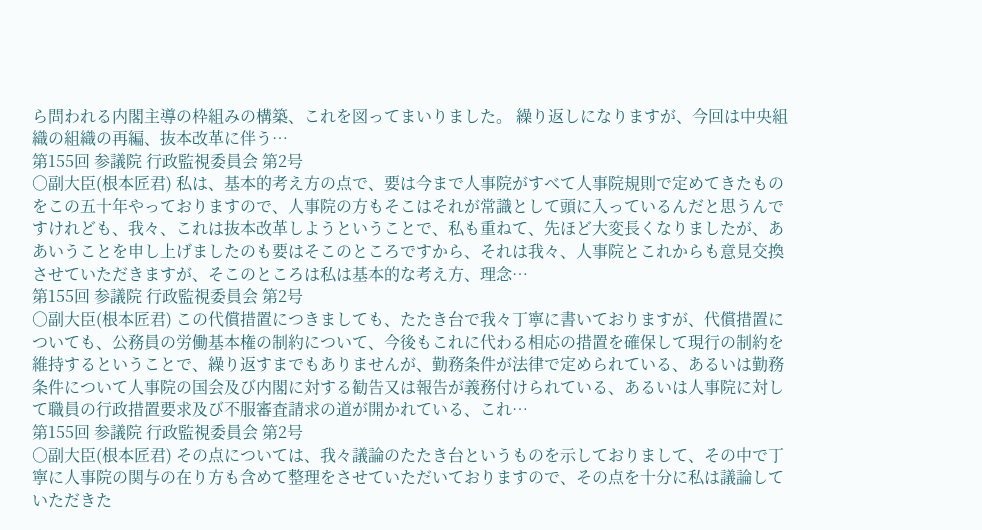ら問われる内閣主導の枠組みの構築、これを図ってまいりました。 繰り返しになりますが、今回は中央組織の組織の再編、抜本改革に伴う…
第155回 参議院 行政監視委員会 第2号
○副大臣(根本匠君) 私は、基本的考え方の点で、要は今まで人事院がすべて人事院規則で定めてきたものをこの五十年やっておりますので、人事院の方もそこはそれが常識として頭に入っているんだと思うんですけれども、我々、これは抜本改革しようということで、私も重ねて、先ほど大変長くなりましたが、ああいうことを申し上げましたのも要はそこのところですから、それは我々、人事院とこれからも意見交換させていただきますが、そこのところは私は基本的な考え方、理念…
第155回 参議院 行政監視委員会 第2号
○副大臣(根本匠君) この代償措置につきましても、たたき台で我々丁寧に書いておりますが、代償措置についても、公務員の労働基本権の制約について、今後もこれに代わる相応の措置を確保して現行の制約を維持するということで、繰り返すまでもありませんが、勤務条件が法律で定められている、あるいは勤務条件について人事院の国会及び内閣に対する勧告又は報告が義務付けられている、あるいは人事院に対して職員の行政措置要求及び不服審査請求の道が開かれている、これ…
第155回 参議院 行政監視委員会 第2号
○副大臣(根本匠君) その点については、我々議論のたたき台というものを示しておりまして、その中で丁寧に人事院の関与の在り方も含めて整理をさせていただいておりますので、その点を十分に私は議論していただきた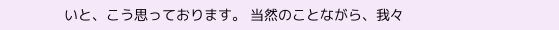いと、こう思っております。 当然のことながら、我々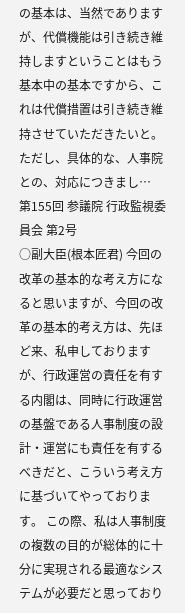の基本は、当然でありますが、代償機能は引き続き維持しますということはもう基本中の基本ですから、これは代償措置は引き続き維持させていただきたいと。ただし、具体的な、人事院との、対応につきまし…
第155回 参議院 行政監視委員会 第2号
○副大臣(根本匠君) 今回の改革の基本的な考え方になると思いますが、今回の改革の基本的考え方は、先ほど来、私申しておりますが、行政運営の責任を有する内閣は、同時に行政運営の基盤である人事制度の設計・運営にも責任を有するべきだと、こういう考え方に基づいてやっております。 この際、私は人事制度の複数の目的が総体的に十分に実現される最適なシステムが必要だと思っており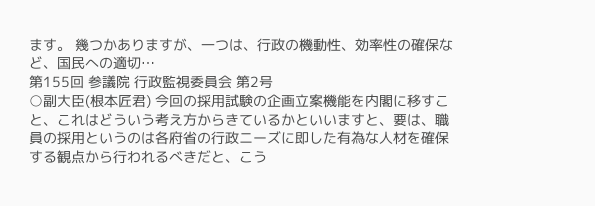ます。 幾つかありますが、一つは、行政の機動性、効率性の確保など、国民への適切…
第155回 参議院 行政監視委員会 第2号
○副大臣(根本匠君) 今回の採用試験の企画立案機能を内閣に移すこと、これはどういう考え方からきているかといいますと、要は、職員の採用というのは各府省の行政ニーズに即した有為な人材を確保する観点から行われるべきだと、こう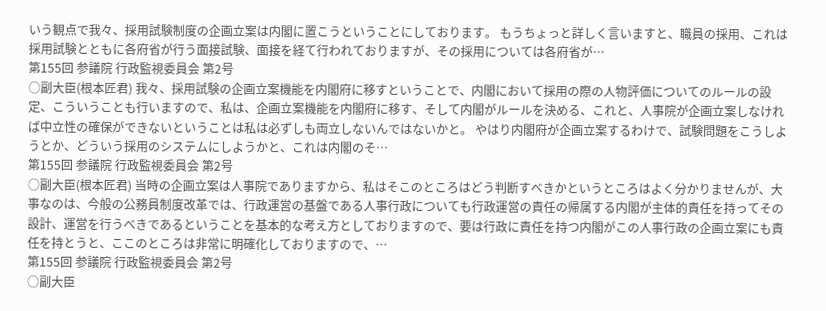いう観点で我々、採用試験制度の企画立案は内閣に置こうということにしております。 もうちょっと詳しく言いますと、職員の採用、これは採用試験とともに各府省が行う面接試験、面接を経て行われておりますが、その採用については各府省が…
第155回 参議院 行政監視委員会 第2号
○副大臣(根本匠君) 我々、採用試験の企画立案機能を内閣府に移すということで、内閣において採用の際の人物評価についてのルールの設定、こういうことも行いますので、私は、企画立案機能を内閣府に移す、そして内閣がルールを決める、これと、人事院が企画立案しなければ中立性の確保ができないということは私は必ずしも両立しないんではないかと。 やはり内閣府が企画立案するわけで、試験問題をこうしようとか、どういう採用のシステムにしようかと、これは内閣のそ…
第155回 参議院 行政監視委員会 第2号
○副大臣(根本匠君) 当時の企画立案は人事院でありますから、私はそこのところはどう判断すべきかというところはよく分かりませんが、大事なのは、今般の公務員制度改革では、行政運営の基盤である人事行政についても行政運営の責任の帰属する内閣が主体的責任を持ってその設計、運営を行うべきであるということを基本的な考え方としておりますので、要は行政に責任を持つ内閣がこの人事行政の企画立案にも責任を持とうと、ここのところは非常に明確化しておりますので、…
第155回 参議院 行政監視委員会 第2号
○副大臣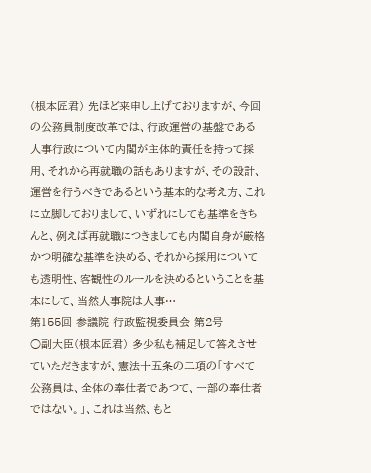(根本匠君) 先ほど来申し上げておりますが、今回の公務員制度改革では、行政運営の基盤である人事行政について内閣が主体的責任を持って採用、それから再就職の話もありますが、その設計、運営を行うべきであるという基本的な考え方、これに立脚しておりまして、いずれにしても基準をきちんと、例えば再就職につきましても内閣自身が厳格かつ明確な基準を決める、それから採用についても透明性、客観性のルールを決めるということを基本にして、当然人事院は人事…
第155回 参議院 行政監視委員会 第2号
○副大臣(根本匠君) 多少私も補足して答えさせていただきますが、憲法十五条の二項の「すべて公務員は、全体の奉仕者であつて、一部の奉仕者ではない。」、これは当然、もと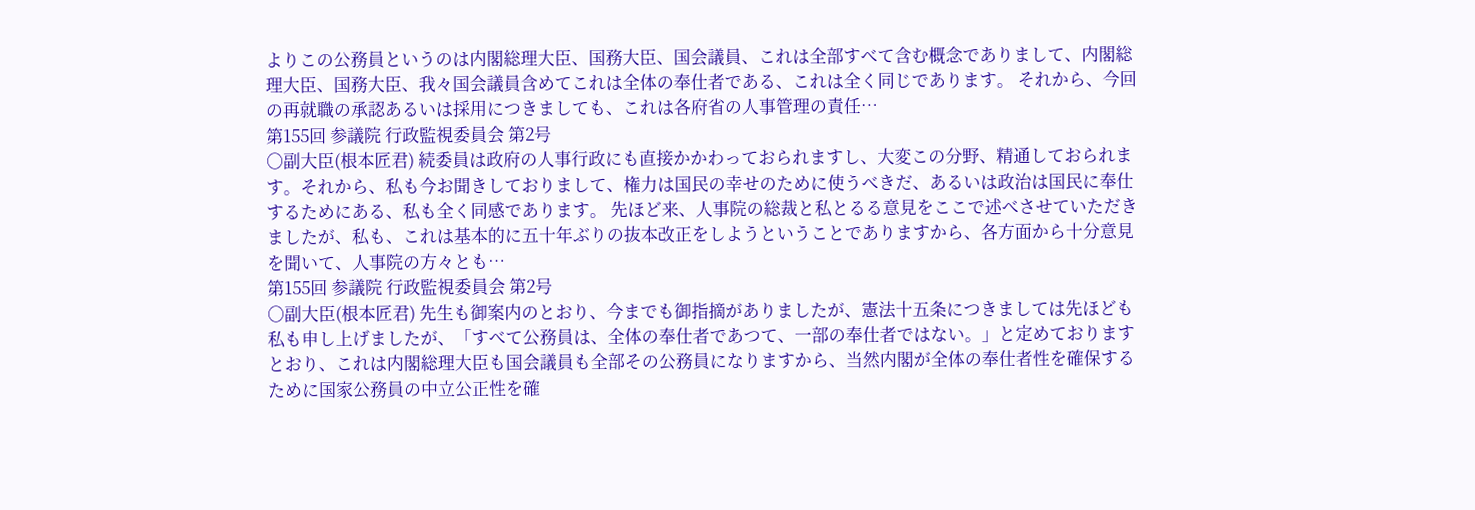よりこの公務員というのは内閣総理大臣、国務大臣、国会議員、これは全部すべて含む概念でありまして、内閣総理大臣、国務大臣、我々国会議員含めてこれは全体の奉仕者である、これは全く同じであります。 それから、今回の再就職の承認あるいは採用につきましても、これは各府省の人事管理の責任…
第155回 参議院 行政監視委員会 第2号
○副大臣(根本匠君) 続委員は政府の人事行政にも直接かかわっておられますし、大変この分野、精通しておられます。それから、私も今お聞きしておりまして、権力は国民の幸せのために使うべきだ、あるいは政治は国民に奉仕するためにある、私も全く同感であります。 先ほど来、人事院の総裁と私とるる意見をここで述べさせていただきましたが、私も、これは基本的に五十年ぶりの抜本改正をしようということでありますから、各方面から十分意見を聞いて、人事院の方々とも…
第155回 参議院 行政監視委員会 第2号
○副大臣(根本匠君) 先生も御案内のとおり、今までも御指摘がありましたが、憲法十五条につきましては先ほども私も申し上げましたが、「すべて公務員は、全体の奉仕者であつて、一部の奉仕者ではない。」と定めておりますとおり、これは内閣総理大臣も国会議員も全部その公務員になりますから、当然内閣が全体の奉仕者性を確保するために国家公務員の中立公正性を確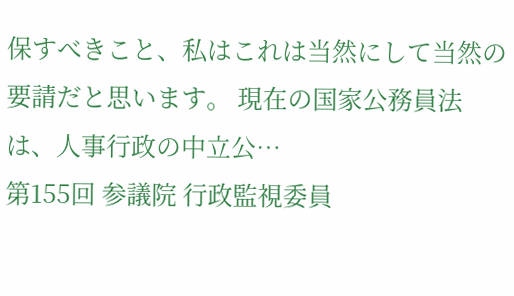保すべきこと、私はこれは当然にして当然の要請だと思います。 現在の国家公務員法は、人事行政の中立公…
第155回 参議院 行政監視委員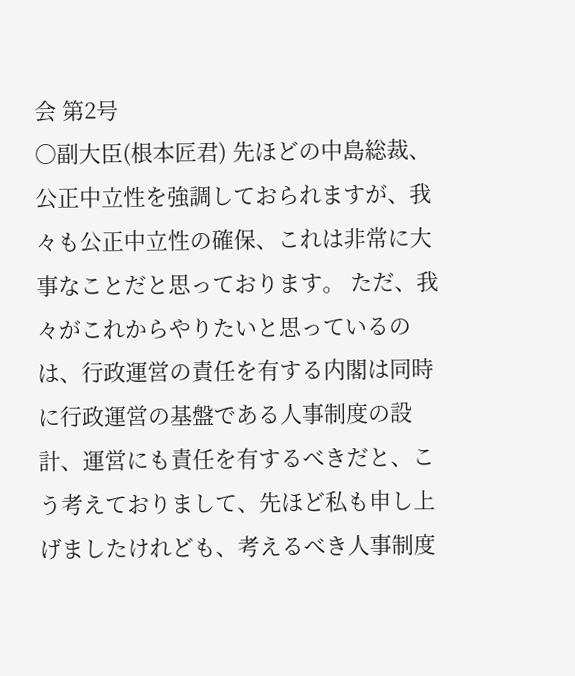会 第2号
○副大臣(根本匠君) 先ほどの中島総裁、公正中立性を強調しておられますが、我々も公正中立性の確保、これは非常に大事なことだと思っております。 ただ、我々がこれからやりたいと思っているのは、行政運営の責任を有する内閣は同時に行政運営の基盤である人事制度の設計、運営にも責任を有するべきだと、こう考えておりまして、先ほど私も申し上げましたけれども、考えるべき人事制度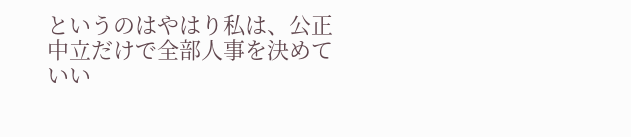というのはやはり私は、公正中立だけで全部人事を決めていい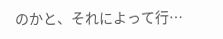のかと、それによって行…